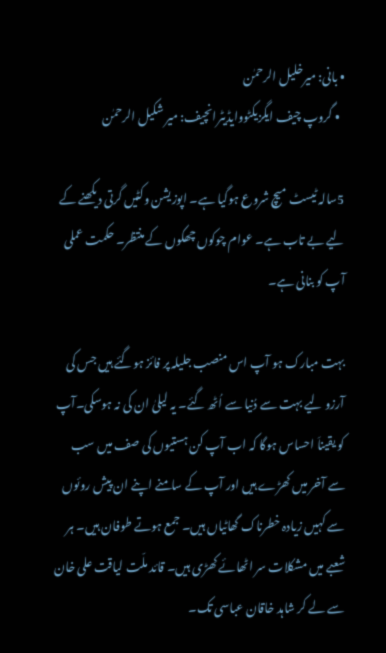• بانی: میرخلیل الرحمٰن
  • گروپ چیف ایگزیکٹووایڈیٹرانچیف: میر شکیل الرحمٰن

5سالہ ٹیسٹ میچ شروع ہوگیا ہے۔ اپوزیشن وکٹیں گرتی دیکھنے کے لیے بے تاب ہے۔ عوام چوکوں چھکوں کے منتظر۔ حکمت عملی آپ کو بنانی ہے۔

بہت مبارک ہو آپ اس منصب جلیلہ پر فائز ہوگئے ہیں جس کی آرزو لیے بہت سے دُنیا سے اُٹھ گئے۔ یہ لیلیٰ ان کی نہ ہوسکی۔آپ کو یقیناَ احساس ہوگا کہ اب آپ کن ہستیوں کی صف میں سب سے آخر میں کھڑے ہیں اور آپ کے سامنے اپنے ان پیش روئوں سے کہیں زیادہ خطرناک گھاٹیاں ہیں۔ جمع ہوتے طوفان ہیں۔ ہر شعبے میں مشکلات سر اٹھائے کھڑی ہیں۔ قائد ملّت لیاقت علی خان سے لے کر شاہد خاقان عباسی تک۔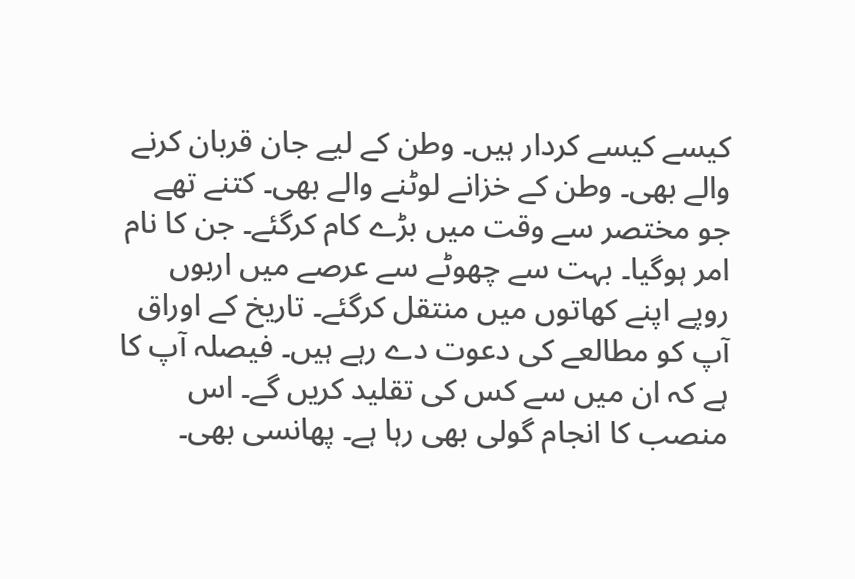کیسے کیسے کردار ہیں۔ وطن کے لیے جان قربان کرنے والے بھی۔ وطن کے خزانے لوٹنے والے بھی۔ کتنے تھے جو مختصر سے وقت میں بڑے کام کرگئے۔ جن کا نام امر ہوگیا۔ بہت سے چھوٹے سے عرصے میں اربوں روپے اپنے کھاتوں میں منتقل کرگئے۔ تاریخ کے اوراق آپ کو مطالعے کی دعوت دے رہے ہیں۔ فیصلہ آپ کا ہے کہ ان میں سے کس کی تقلید کریں گے۔ اس منصب کا انجام گولی بھی رہا ہے۔ پھانسی بھی۔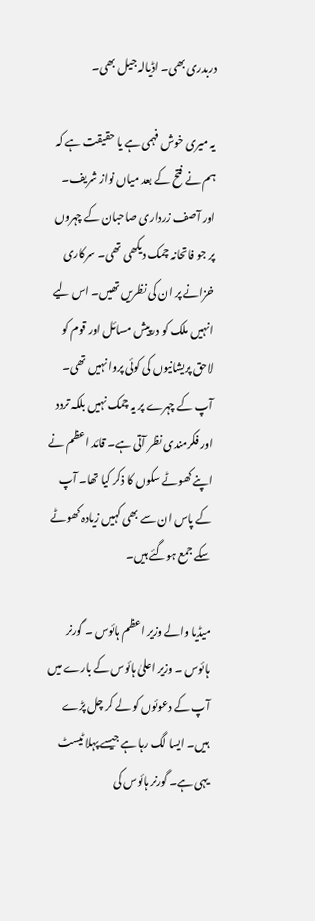دربدری بھی۔ اڈیالہ جیل بھی۔

یہ میری خوش فہمی ہے یا حقیقت ہے کہ ہم نے فتح کے بعد میاں نواز شریف۔ اور آصف زرداری صاحبان کے چہروں پر جو فاتحانہ چمک دیکھی تھی۔ سرکاری خزانے پر ان کی نظریں تھیں۔ اس لیے انہیں ملک کو درپیش مسائل اور قوم کو لاحق پریشانیوں کی کوئی پروا نہیں تھی۔ آپ کے چہرے پر یہ چمک نہیں بلکہ تردد اور فکرمندی نظر آتی ہے۔ قائد اعظم نے اپنے کھوٹے سکوں کا ذکر کیا تھا۔ آپ کے پاس ان سے بھی کہیں زیادہ کھوٹے سکے جمع ہوگئے ہیں۔

میڈیا والے وزیر اعظم ہائوس ۔ گورنر ہائوس ۔ وزیر اعلیٰ ہائوس کے بارے میں آپ کے دعوئوں کو لے کر چل پڑے ہیں۔ ایسا لگ رہا ہے جیسے پہلا ٹیسٹ یہی ہے۔ گورنر ہائوس کی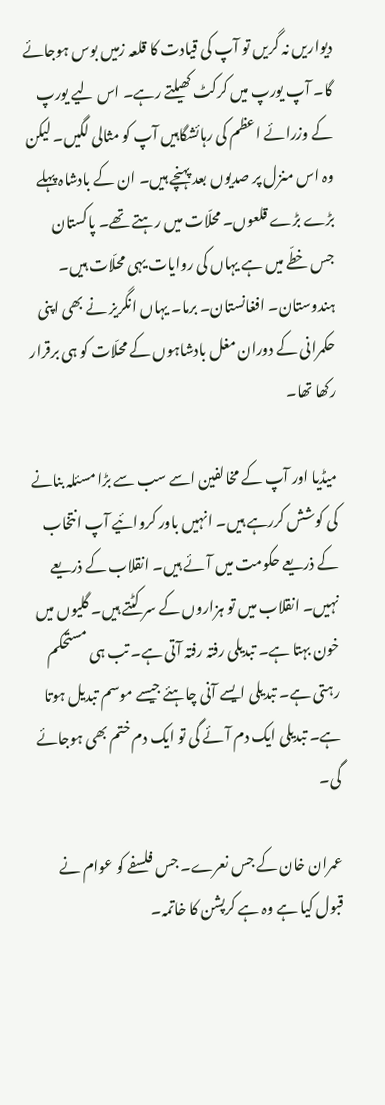دیواریں نہ گریں تو آپ کی قیادت کا قلعہ زمیں بوس ہوجائے گا۔ آپ یورپ میں کرکٹ کھیلتے رہے۔ اس لیے یورپ کے وزرائے اعظم کی رہائشگاہیں آپ کو مثالی لگیں۔ لیکن وہ اس منزل پر صدیوں بعد پہنچے ہیں۔ ان کے بادشاہ پہلے بڑے بڑے قلعوں۔ محلّات میں رہتے تھے۔ پاکستان جس خطّے میں ہے یہاں کی روایات یہی محلّات ہیں۔ ہندوستان۔ افغانستان۔ برما۔ یہاں انگریز نے بھی اپنی حکمرانی کے دوران مغل بادشاہوں کے محلّات کو ہی برقرار رکھا تھا۔

میڈیا اور آپ کے مخالفین اسے سب سے بڑا مسئلہ بنانے کی کوشش کررہے ہیں۔ انہیں باور کروائیے آپ انتخاب کے ذریعے حکومت میں آئے ہیں۔ انقلاب کے ذریعے نہیں۔ انقلاب میں تو ہزاروں کے سر کٹتے ہیں۔ گلیوں میں خون بہتا ہے۔ تبدیلی رفتہ رفتہ آتی ہے۔ تب ہی مستحکم رہتی ہے۔ تبدیلی ایسے آنی چاہئے جیسے موسم تبدیل ہوتا ہے۔ تبدیلی ایک دم آئے گی تو ایک دم ختم بھی ہوجائے گی۔

عمران خان کے جس نعرے۔ جس فلسفے کو عوام نے قبول کیا ہے وہ ہے کرپشن کا خاتمہ۔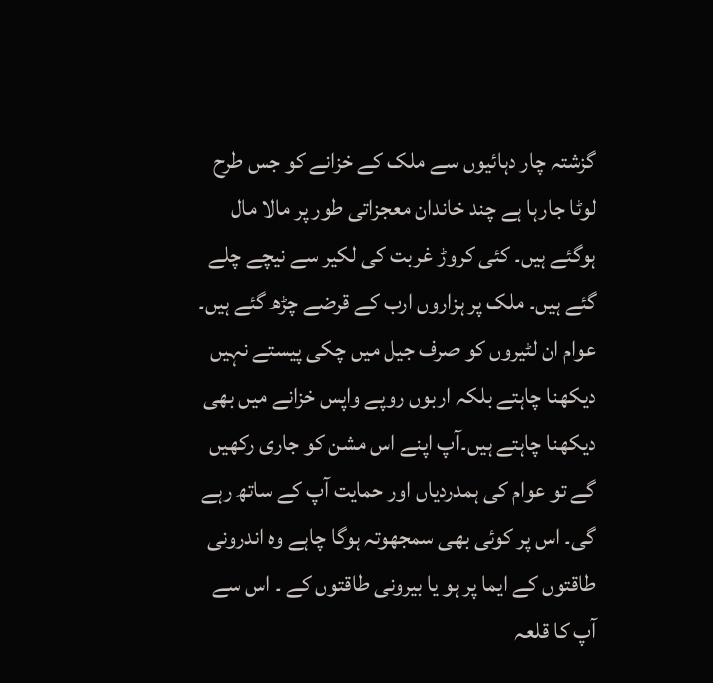گزشتہ چار دہائیوں سے ملک کے خزانے کو جس طرح لوٹا جارہا ہے چند خاندان معجزاتی طور پر مالا مال ہوگئے ہیں۔ کئی کروڑ غربت کی لکیر سے نیچے چلے گئے ہیں۔ ملک پر ہزاروں ارب کے قرضے چڑھ گئے ہیں۔ عوام ان لٹیروں کو صرف جیل میں چکی پیستے نہیں دیکھنا چاہتے بلکہ اربوں روپے واپس خزانے میں بھی دیکھنا چاہتے ہیں۔آپ اپنے اس مشن کو جاری رکھیں گے تو عوام کی ہمدردیاں اور حمایت آپ کے ساتھ رہے گی۔ اس پر کوئی بھی سمجھوتہ ہوگا چاہے وہ اندرونی طاقتوں کے ایما پر ہو یا بیرونی طاقتوں کے ۔ اس سے آپ کا قلعہ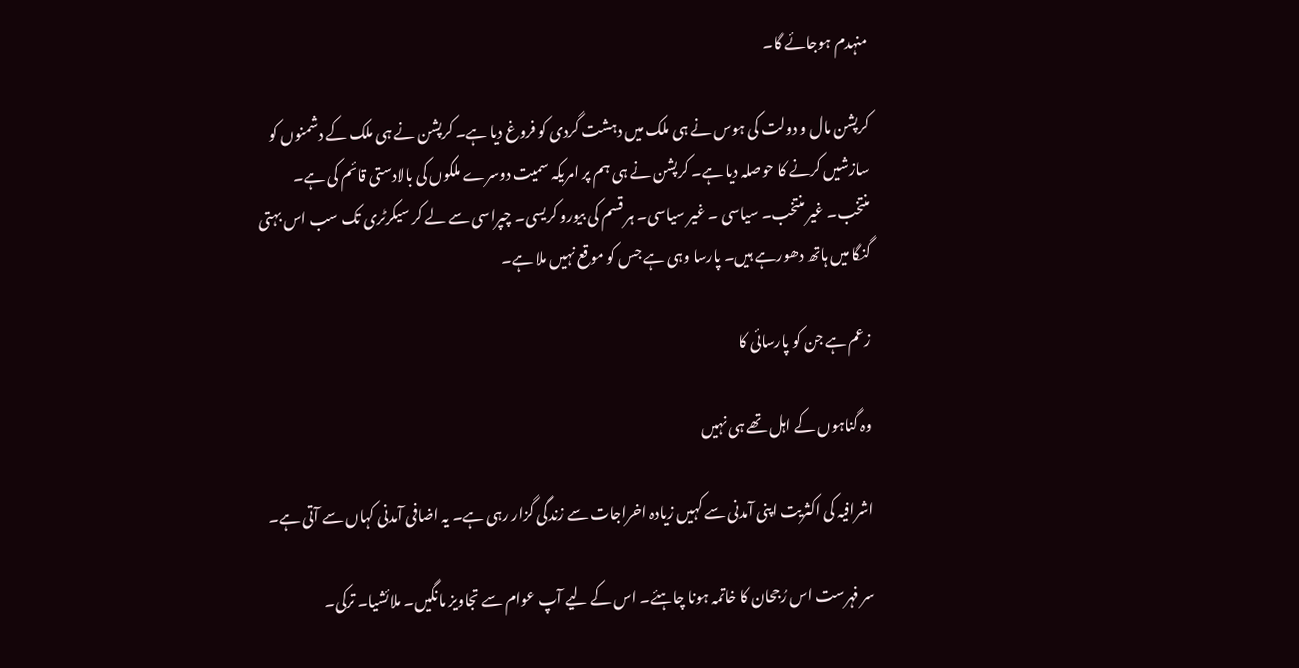منہدم ہوجائے گا۔

کرپشن مال و دولت کی ہوس نے ہی ملک میں دہشت گردی کو فروغ دیا ہے۔ کرپشن نے ہی ملک کے دشمنوں کو سازشیں کرنے کا حوصلہ دیا ہے۔ کرپشن نے ہی ہم پر امریکہ سمیت دوسرے ملکوں کی بالادستی قائم کی ہے۔ منتخب۔ غیر منتخب۔ سیاسی ۔ غیر سیاسی۔ ہر قسم کی بیورو کریسی۔ چپراسی سے لے کر سیکرٹری تک سب اس بہتی گنگا میں ہاتھ دھورہے ہیں۔ پارسا وہی ہے جس کو موقع نہیں ملا ہے۔

زعم ہے جن کو پارسائی کا

وہ گناہوں کے اہل تھے ہی نہیں

اشرافیہ کی اکثریت اپنی آمدنی سے کہیں زیادہ اخراجات سے زندگی گزار رہی ہے۔ یہ اضافی آمدنی کہاں سے آتی ہے۔

سر فہرست اس رُجحان کا خاتمہ ہونا چاہئے۔ اس کے لیے آپ عوام سے تجاویز مانگیں۔ ملائشیا۔ ترکی۔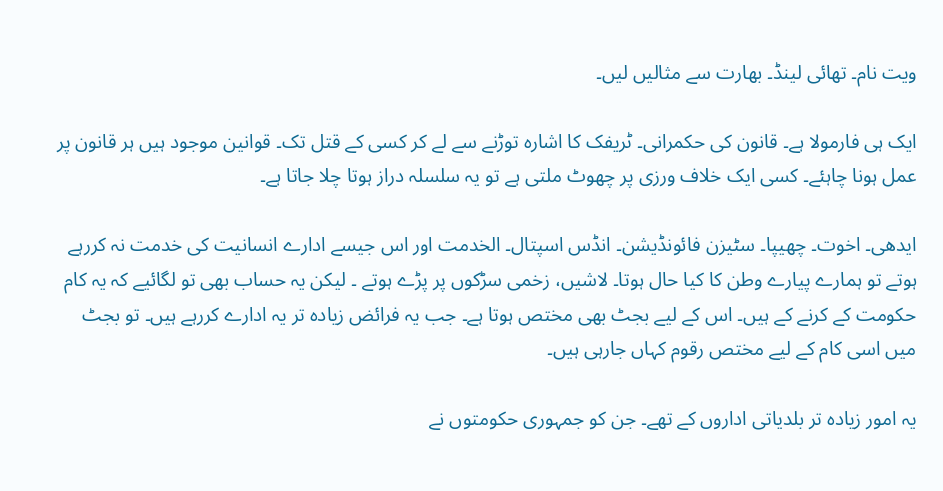ویت نام۔ تھائی لینڈ۔ بھارت سے مثالیں لیں۔

ایک ہی فارمولا ہے۔ قانون کی حکمرانی۔ ٹریفک کا اشارہ توڑنے سے لے کر کسی کے قتل تک۔ قوانین موجود ہیں ہر قانون پر عمل ہونا چاہئے۔ کسی ایک خلاف ورزی پر چھوٹ ملتی ہے تو یہ سلسلہ دراز ہوتا چلا جاتا ہے۔

ایدھی۔ اخوت۔ چھیپا۔ سٹیزن فائونڈیشن۔ انڈس اسپتال۔ الخدمت اور اس جیسے ادارے انسانیت کی خدمت نہ کررہے ہوتے تو ہمارے پیارے وطن کا کیا حال ہوتا۔ لاشیں، زخمی سڑکوں پر پڑے ہوتے ۔ لیکن یہ حساب بھی تو لگائیے کہ یہ کام حکومت کے کرنے کے ہیں۔ اس کے لیے بجٹ بھی مختص ہوتا ہے۔ جب یہ فرائض زیادہ تر یہ ادارے کررہے ہیں۔ تو بجٹ میں اسی کام کے لیے مختص رقوم کہاں جارہی ہیں۔

یہ امور زیادہ تر بلدیاتی اداروں کے تھے۔ جن کو جمہوری حکومتوں نے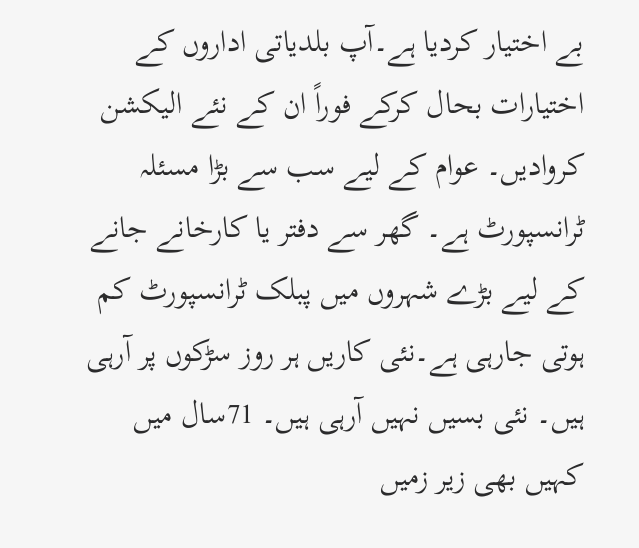بے اختیار کردیا ہے۔آپ بلدیاتی اداروں کے اختیارات بحال کرکے فوراً ان کے نئے الیکشن کروادیں۔ عوام کے لیے سب سے بڑا مسئلہ ٹرانسپورٹ ہے۔ گھر سے دفتر یا کارخانے جانے کے لیے بڑے شہروں میں پبلک ٹرانسپورٹ کم ہوتی جارہی ہے۔نئی کاریں ہر روز سڑکوں پر آرہی ہیں۔ نئی بسیں نہیں آرہی ہیں۔ 71سال میں کہیں بھی زیر زمیں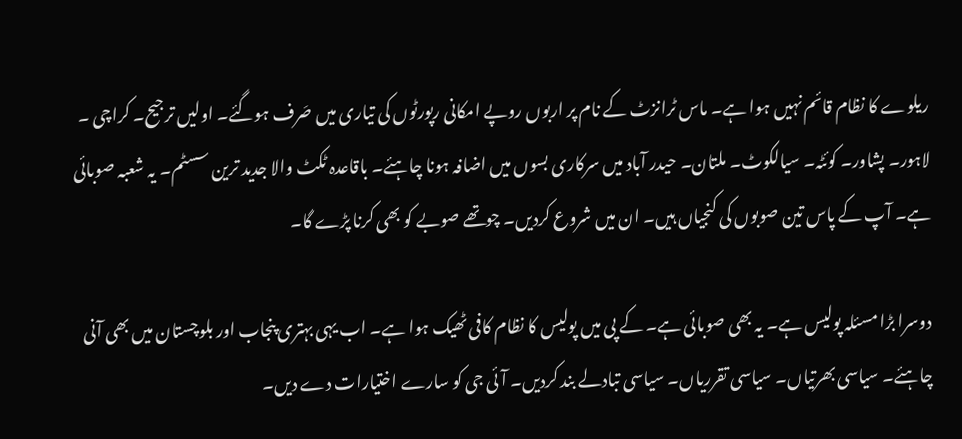ریلوے کا نظام قائم نہیں ہوا ہے۔ ماس ٹرانزٹ کے نام پر اربوں روپے امکانی رپورٹوں کی تیاری میں صَرف ہوگئے۔ اولیں ترجیح۔ کراچی ۔ لاہور۔ پشاور۔ کوئٹہ۔ سیالکوٹ۔ ملتان۔ حیدر آباد میں سرکاری بسوں میں اضافہ ہونا چاہئے۔ باقاعدہ ٹکٹ والا جدید ترین سسٹم۔ یہ شعبہ صوبائی ہے۔ آپ کے پاس تین صوبوں کی کنجیاں ہیں۔ ان میں شروع کردیں۔ چوتھے صوبے کو بھی کرنا پڑے گا۔

دوسرا بڑا مسئلہ پولیس ہے۔ یہ بھی صوبائی ہے۔ کے پی میں پولیس کا نظام کافی ٹھیک ہوا ہے۔ اب یہی بہتری پنجاب اور بلوچستان میں بھی آنی چاہئے۔ سیاسی بھرتیاں۔ سیاسی تقرریاں۔ سیاسی تبادلے بند کردیں۔ آئی جی کو سارے اختیارات دے دیں۔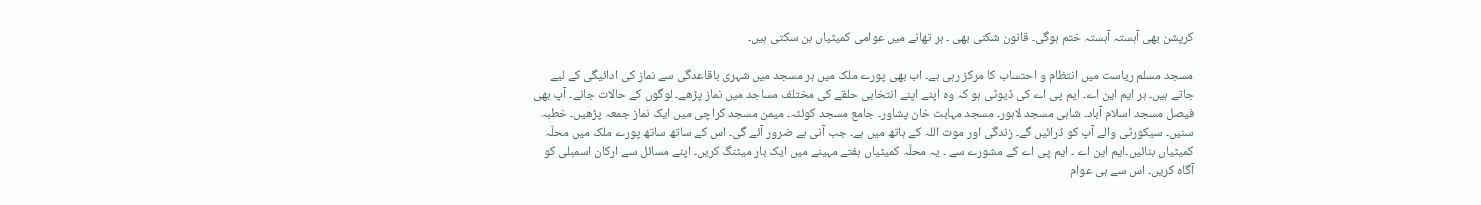کرپشن بھی آہستہ آہستہ ختم ہوگی۔ قانون شکنی بھی ۔ ہر تھانے میں عوامی کمیٹیاں بن سکتی ہیں۔

مسجد مسلم ریاست میں انتظام و احتساب کا مرکز رہی ہے۔ اب بھی پورے ملک میں ہر مسجد میں شہری باقاعدگی سے نماز کی ادائیگی کے لیے جاتے ہیں۔ ہر ایم این اے۔ ایم پی اے کی ڈیوٹی ہو کہ وہ اپنے اپنے انتخابی حلقے کی مختلف مساجد میں نماز پڑھے۔ لوگوں کے حالات جانے۔ آپ بھی فیصل مسجد اسلام آباد۔ شاہی مسجد لاہور۔ مسجد مہابت خان پشاور۔ جامع مسجد کوئٹہ۔ میمن مسجد کراچی میں ایک نماز جمعہ پڑھیں۔ خطبہ سنیں۔ سیکورٹی والے آپ کو ڈرائیں گے۔ زندگی اور موت اللہ کے ہاتھ میں ہے۔ جب آنی ہے ضرور آئے گی۔ اس کے ساتھ ساتھ پورے ملک میں محلّہ کمیٹیاں بنائیں۔ایم این اے ۔ ایم پی اے کے مشورے سے ۔ یہ محلّہ کمیٹیاں ہفتے مہینے میں ایک بار میٹنگ کریں۔ اپنے مسائل سے ارکان اسمبلی کو آگاہ کریں۔ اس سے ہی عوام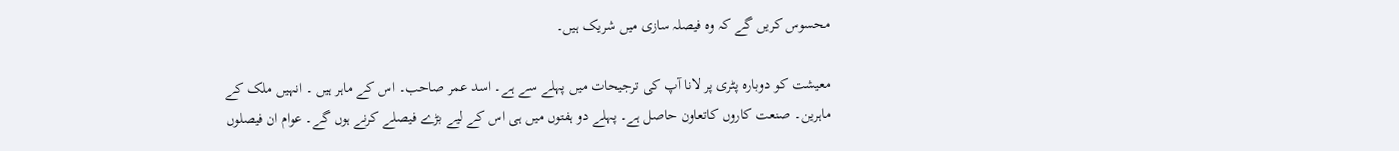محسوس کریں گے کہ وہ فیصلہ سازی میں شریک ہیں۔

معیشت کو دوبارہ پٹری پر لانا آپ کی ترجیحات میں پہلے سے ہے۔ اسد عمر صاحب۔ اس کے ماہر ہیں ۔ انہیں ملک کے ماہرین۔ صنعت کاروں کاتعاون حاصل ہے۔ پہلے دو ہفتوں میں ہی اس کے لیے بڑے فیصلے کرنے ہوں گے۔ عوام ان فیصلوں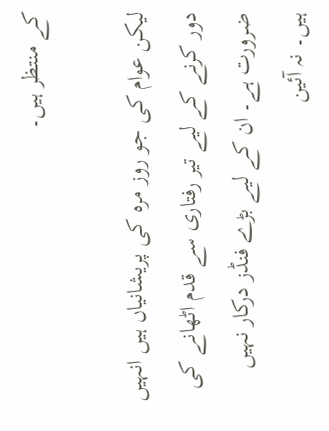کے منتظر ہیں۔

لیکن عوام کی جو روز مرہ کی پریشانیاں ہیں انہیں دور کرنے کے لیے تیر رفتاری سے قدم اٹھانے کی ضرورت ہے۔ ان کے لیے بڑے فنڈز درکار نہیں ہیں۔ نہ آئین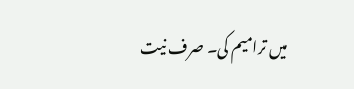میں ترامیم کی۔ صرف نیت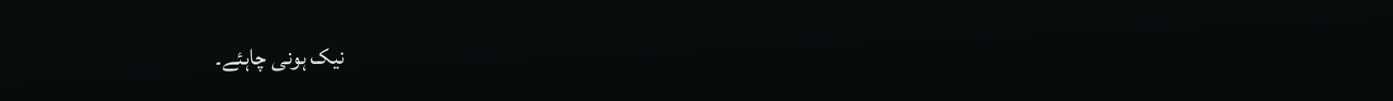نیک ہونی چاہئے۔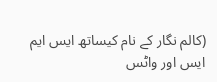(کالم نگار کے نام کیساتھ ایس ایم ایس اور واٹس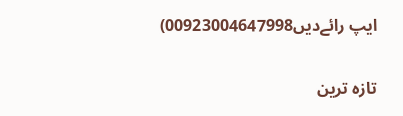ایپ رائےدیں00923004647998)

تازہ ترین